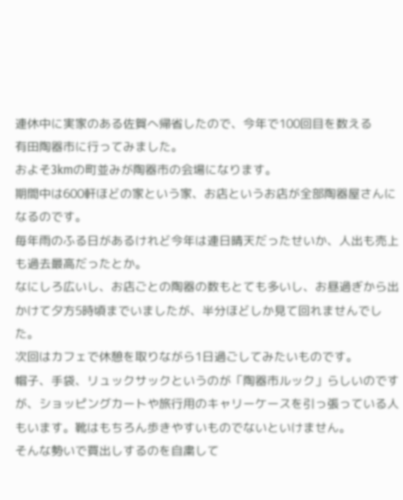連休中に実家のある佐賀へ帰省したので、今年で100回目を数える
有田陶器市に行ってみました。
およそ3kmの町並みが陶器市の会場になります。
期間中は600軒ほどの家という家、お店というお店が全部陶器屋さんになるのです。
毎年雨のふる日があるけれど今年は連日晴天だったせいか、人出も売上も過去最高だったとか。
なにしろ広いし、お店ごとの陶器の数もとても多いし、お昼過ぎから出かけて夕方5時頃までいましたが、半分ほどしか見て回れませんでした。
次回はカフェで休憩を取りながら1日過ごしてみたいものです。
帽子、手袋、リュックサックというのが「陶器市ルック」らしいのですが、ショッピングカートや旅行用のキャリーケースを引っ張っている人もいます。靴はもちろん歩きやすいものでないといけません。
そんな勢いで買出しするのを自粛して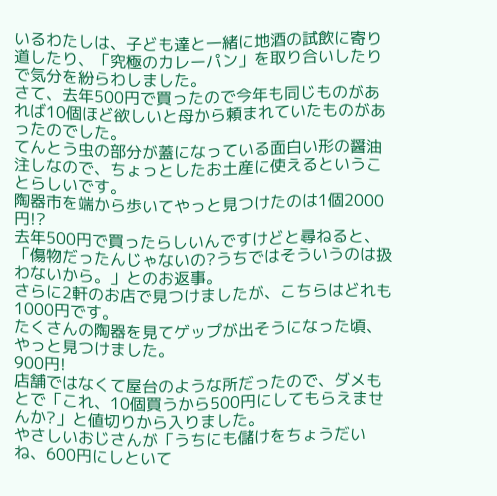いるわたしは、子ども達と一緒に地酒の試飲に寄り道したり、「究極のカレーパン」を取り合いしたりで気分を紛らわしました。
さて、去年500円で買ったので今年も同じものがあれば10個ほど欲しいと母から頼まれていたものがあったのでした。
てんとう虫の部分が蓋になっている面白い形の醤油注しなので、ちょっとしたお土産に使えるということらしいです。
陶器市を端から歩いてやっと見つけたのは1個2000円!?
去年500円で買ったらしいんですけどと尋ねると、「傷物だったんじゃないの?うちではそういうのは扱わないから。」とのお返事。
さらに2軒のお店で見つけましたが、こちらはどれも1000円です。
たくさんの陶器を見てゲップが出そうになった頃、やっと見つけました。
900円!
店舗ではなくて屋台のような所だったので、ダメもとで「これ、10個買うから500円にしてもらえませんか?」と値切りから入りました。
やさしいおじさんが「うちにも儲けをちょうだいね、600円にしといて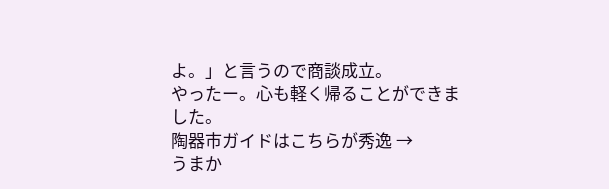よ。」と言うので商談成立。
やったー。心も軽く帰ることができました。
陶器市ガイドはこちらが秀逸 →
うまか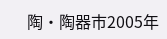陶・陶器市2005年